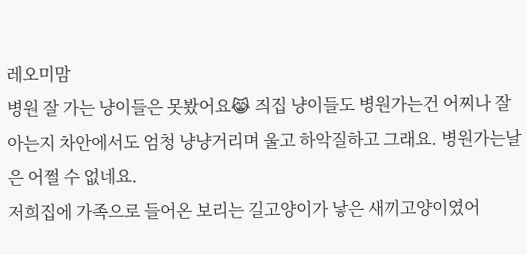레오미맘
병원 잘 가는 냥이들은 못봤어요😹 즤집 냥이들도 병원가는건 어찌나 잘 아는지 차안에서도 엄청 냥냥거리며 울고 하악질하고 그래요. 병원가는날은 어쩔 수 없네요.
저희집에 가족으로 들어온 보리는 길고양이가 낳은 새끼고양이였어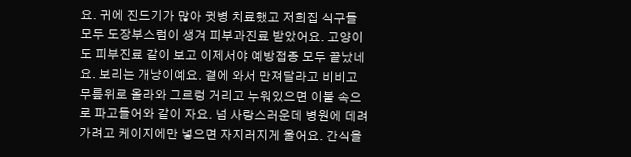요. 귀에 진드기가 많아 귓병 치료했고 저희집 식구들 모두 도장부스럼이 생겨 피부과진료 받았어요. 고양이도 피부진료 같이 보고 이제서야 예방접종 모두 끝났네요. 보리는 개냥이예요. 곁에 와서 만져달라고 비비고 무릎위로 올라와 그르렁 거리고 누워있으면 이불 속으로 파고들어와 같이 자요. 넘 사랑스러운데 병원에 데려가려고 케이지에만 넣으면 자지러지게 울어요. 간식을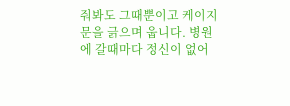줘봐도 그때뿐이고 케이지 문을 긁으며 웁니다. 병원에 갈때마다 정신이 없어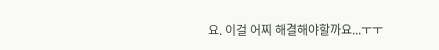요. 이걸 어찌 해결해야할까요...ㅜㅜ